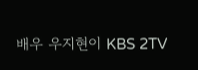배우 우지현이 KBS 2TV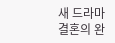새 드라마 결혼의 완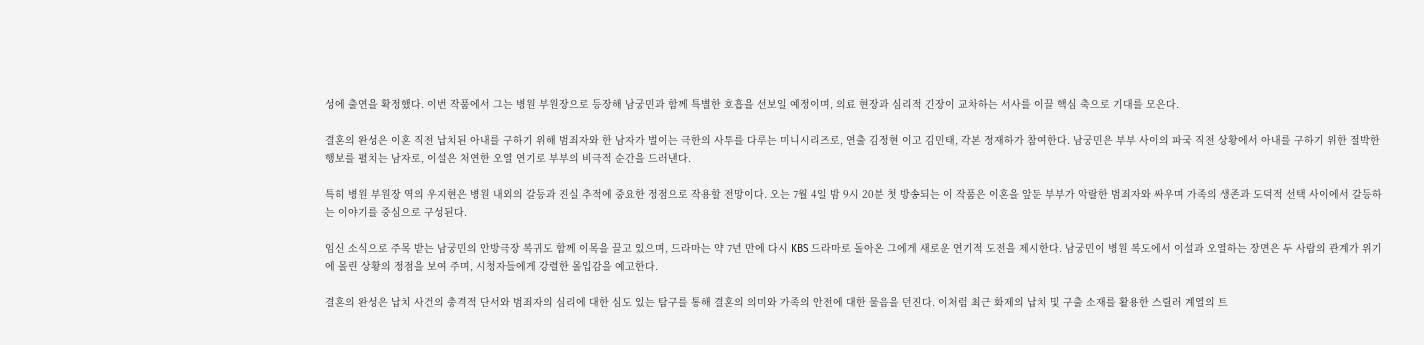성에 출연을 확정했다. 이번 작품에서 그는 병원 부원장으로 등장해 남궁민과 함께 특별한 호흡을 선보일 예정이며, 의료 현장과 심리적 긴장이 교차하는 서사를 이끌 핵심 축으로 기대를 모은다.

결혼의 완성은 이혼 직전 납치된 아내를 구하기 위해 범죄자와 한 남자가 벌이는 극한의 사투를 다루는 미니시리즈로, 연출 김정현 이고 김민태, 각본 정재하가 참여한다. 남궁민은 부부 사이의 파국 직전 상황에서 아내를 구하기 위한 절박한 행보를 펼치는 남자로, 이설은 처연한 오열 연기로 부부의 비극적 순간을 드러낸다.

특히 병원 부원장 역의 우지현은 병원 내외의 갈등과 진실 추적에 중요한 정점으로 작용할 전망이다. 오는 7월 4일 밤 9시 20분 첫 방송되는 이 작품은 이혼을 앞둔 부부가 악랄한 범죄자와 싸우며 가족의 생존과 도덕적 선택 사이에서 갈등하는 이야기를 중심으로 구성된다.

임신 소식으로 주목 받는 남궁민의 안방극장 복귀도 함께 이목을 끌고 있으며, 드라마는 약 7년 만에 다시 KBS 드라마로 돌아온 그에게 새로운 연기적 도전을 제시한다. 남궁민이 병원 복도에서 이설과 오열하는 장면은 두 사람의 관계가 위기에 몰린 상황의 정점을 보여 주며, 시청자들에게 강렬한 몰입감을 예고한다.

결혼의 완성은 납치 사건의 충격적 단서와 범죄자의 심리에 대한 심도 있는 탐구를 통해 결혼의 의미와 가족의 안전에 대한 물음을 던진다. 이처럼 최근 화제의 납치 및 구출 소재를 활용한 스릴러 계열의 트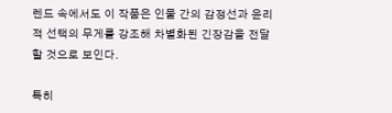렌드 속에서도 이 작품은 인물 간의 감정선과 윤리적 선택의 무게를 강조해 차별화된 긴장감을 전달할 것으로 보인다.

특히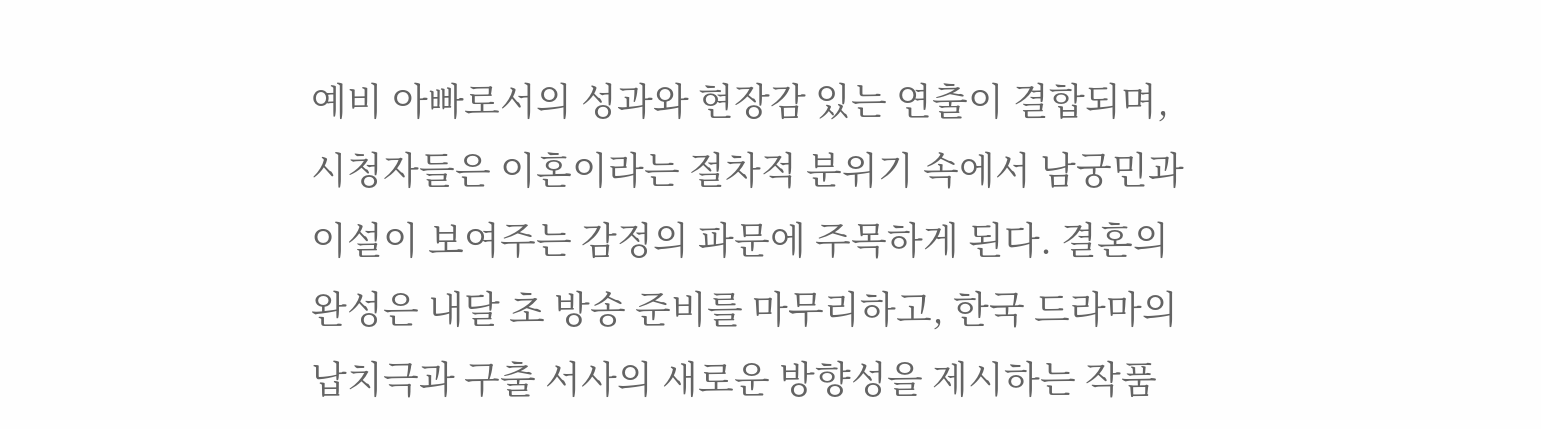예비 아빠로서의 성과와 현장감 있는 연출이 결합되며, 시청자들은 이혼이라는 절차적 분위기 속에서 남궁민과 이설이 보여주는 감정의 파문에 주목하게 된다. 결혼의 완성은 내달 초 방송 준비를 마무리하고, 한국 드라마의 납치극과 구출 서사의 새로운 방향성을 제시하는 작품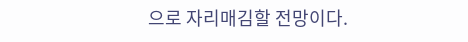으로 자리매김할 전망이다.